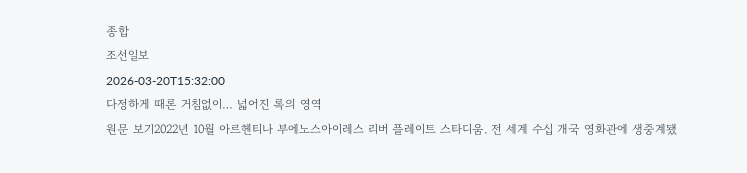종합
조선일보
2026-03-20T15:32:00
다정하게 때론 거침없이… 넓어진 록의 영역
원문 보기2022년 10월 아르헨티나 부에노스아이레스 리버 플레이트 스타디움. 전 세계 수십 개국 영화관에 생중계됐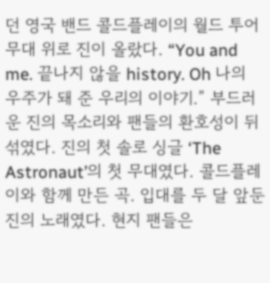던 영국 밴드 콜드플레이의 월드 투어 무대 위로 진이 올랐다. “You and me. 끝나지 않을 history. Oh 나의 우주가 돼 준 우리의 이야기.” 부드러운 진의 목소리와 팬들의 환호성이 뒤섞였다. 진의 첫 솔로 싱글 ‘The Astronaut’의 첫 무대였다. 콜드플레이와 함께 만든 곡. 입대를 두 달 앞둔 진의 노래였다. 현지 팬들은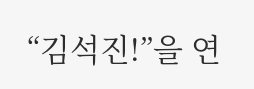“김석진!”을 연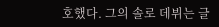호했다. 그의 솔로 데뷔는 글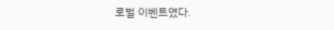로벌 이벤트였다.